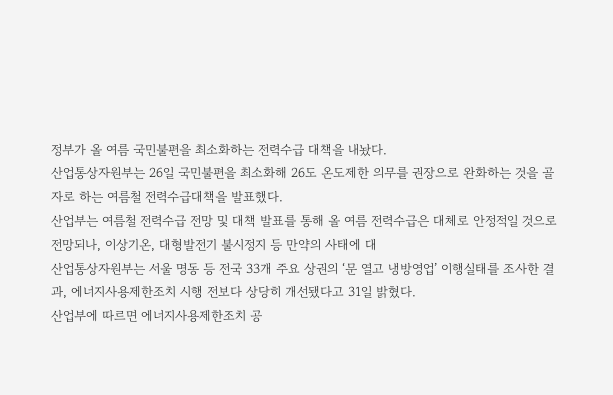정부가 올 여름 국민불편을 최소화하는 전력수급 대책을 내놨다.
산업통상자원부는 26일 국민불편을 최소화해 26도 온도제한 의무를 권장으로 완화하는 것을 골자로 하는 여름철 전력수급대책을 발표했다.
산업부는 여름철 전력수급 전망 및 대책 발표를 통해 올 여름 전력수급은 대체로 안정적일 것으로 전망되나, 이상기온, 대형발전기 불시정지 등 만약의 사태에 대
산업통상자원부는 서울 명동 등 전국 33개 주요 상권의 ‘문 열고 냉방영업’ 이행실태를 조사한 결과, 에너지사용제한조치 시행 전보다 상당히 개선됐다고 31일 밝혔다.
산업부에 따르면 에너지사용제한조치 공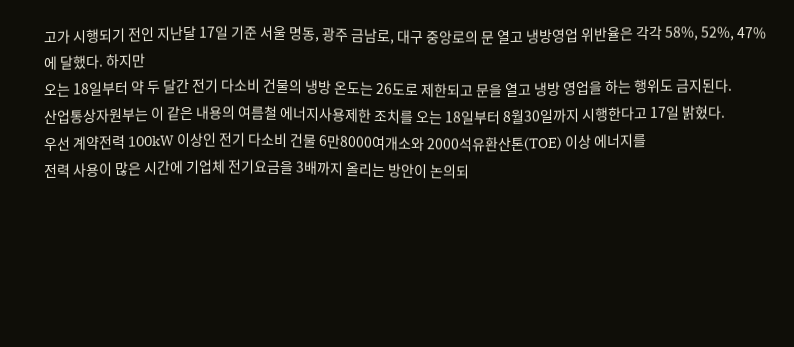고가 시행되기 전인 지난달 17일 기준 서울 명동, 광주 금남로, 대구 중앙로의 문 열고 냉방영업 위반율은 각각 58%, 52%, 47%에 달했다. 하지만
오는 18일부터 약 두 달간 전기 다소비 건물의 냉방 온도는 26도로 제한되고 문을 열고 냉방 영업을 하는 행위도 금지된다.
산업통상자원부는 이 같은 내용의 여름철 에너지사용제한 조치를 오는 18일부터 8월30일까지 시행한다고 17일 밝혔다.
우선 계약전력 100kW 이상인 전기 다소비 건물 6만8000여개소와 2000석유환산톤(TOE) 이상 에너지를
전력 사용이 많은 시간에 기업체 전기요금을 3배까지 올리는 방안이 논의되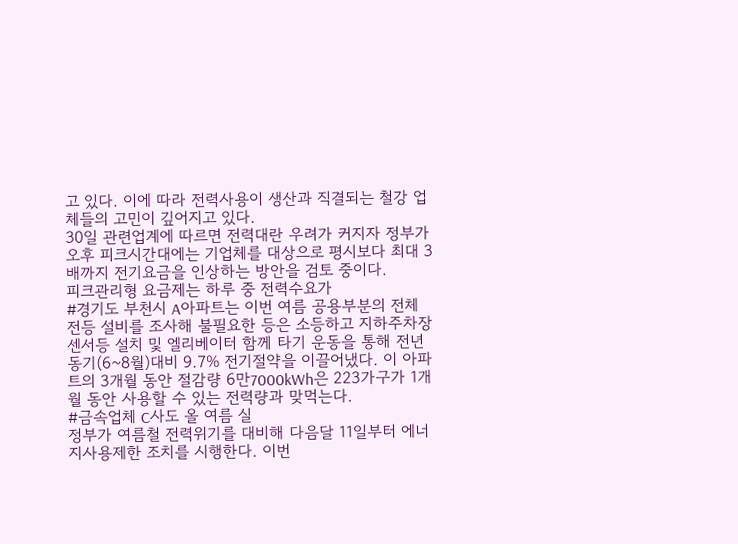고 있다. 이에 따라 전력사용이 생산과 직결되는 철강 업체들의 고민이 깊어지고 있다.
30일 관련업계에 따르면 전력대란 우려가 커지자 정부가 오후 피크시간대에는 기업체를 대상으로 평시보다 최대 3배까지 전기요금을 인상하는 방안을 검토 중이다.
피크관리형 요금제는 하루 중 전력수요가
#경기도 부천시 A아파트는 이번 여름 공용부분의 전체 전등 설비를 조사해 불필요한 등은 소등하고 지하주차장 센서등 설치 및 엘리베이터 함께 타기 운동을 통해 전년 동기(6~8월)대비 9.7% 전기절약을 이끌어냈다. 이 아파트의 3개월 동안 절감량 6만7000kWh은 223가구가 1개월 동안 사용할 수 있는 전력량과 맞먹는다.
#금속업체 C사도 올 여름 실
정부가 여름철 전력위기를 대비해 다음달 11일부터 에너지사용제한 조치를 시행한다. 이번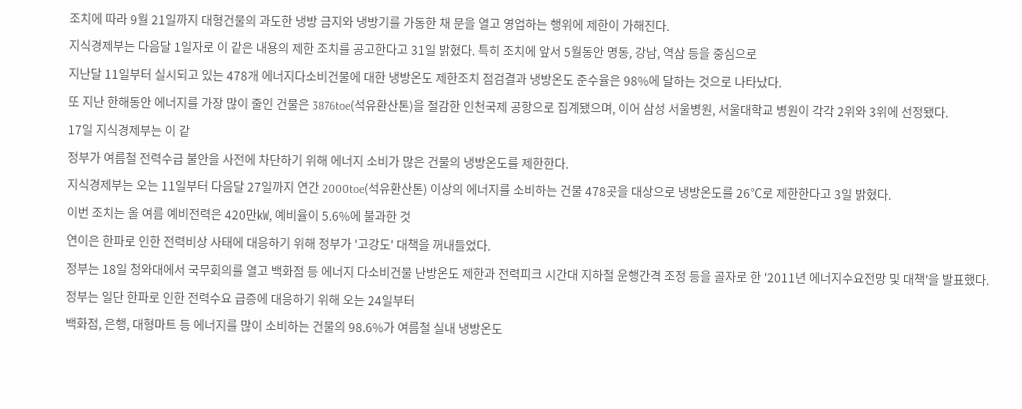조치에 따라 9월 21일까지 대형건물의 과도한 냉방 금지와 냉방기를 가동한 채 문을 열고 영업하는 행위에 제한이 가해진다.
지식경제부는 다음달 1일자로 이 같은 내용의 제한 조치를 공고한다고 31일 밝혔다. 특히 조치에 앞서 5월동안 명동, 강남, 역삼 등을 중심으로
지난달 11일부터 실시되고 있는 478개 에너지다소비건물에 대한 냉방온도 제한조치 점검결과 냉방온도 준수율은 98%에 달하는 것으로 나타났다.
또 지난 한해동안 에너지를 가장 많이 줄인 건물은 3876toe(석유환산톤)을 절감한 인천국제 공항으로 집계됐으며, 이어 삼성 서울병원, 서울대학교 병원이 각각 2위와 3위에 선정됐다.
17일 지식경제부는 이 같
정부가 여름철 전력수급 불안을 사전에 차단하기 위해 에너지 소비가 많은 건물의 냉방온도를 제한한다.
지식경제부는 오는 11일부터 다음달 27일까지 연간 2000toe(석유환산톤) 이상의 에너지를 소비하는 건물 478곳을 대상으로 냉방온도를 26℃로 제한한다고 3일 밝혔다.
이번 조치는 올 여름 예비전력은 420만㎾, 예비율이 5.6%에 불과한 것
연이은 한파로 인한 전력비상 사태에 대응하기 위해 정부가 '고강도' 대책을 꺼내들었다.
정부는 18일 청와대에서 국무회의를 열고 백화점 등 에너지 다소비건물 난방온도 제한과 전력피크 시간대 지하철 운행간격 조정 등을 골자로 한 '2011년 에너지수요전망 및 대책'을 발표했다.
정부는 일단 한파로 인한 전력수요 급증에 대응하기 위해 오는 24일부터
백화점, 은행, 대형마트 등 에너지를 많이 소비하는 건물의 98.6%가 여름철 실내 냉방온도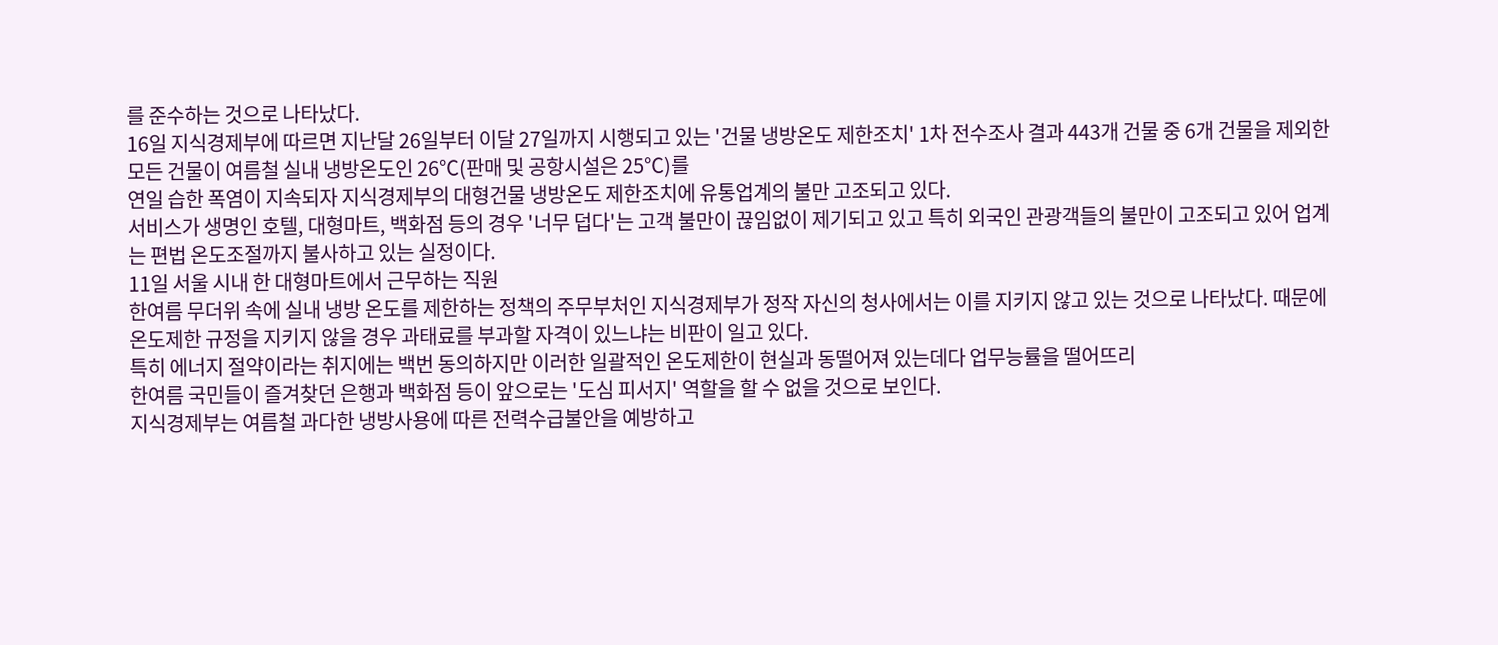를 준수하는 것으로 나타났다.
16일 지식경제부에 따르면 지난달 26일부터 이달 27일까지 시행되고 있는 '건물 냉방온도 제한조치' 1차 전수조사 결과 443개 건물 중 6개 건물을 제외한 모든 건물이 여름철 실내 냉방온도인 26℃(판매 및 공항시설은 25℃)를
연일 습한 폭염이 지속되자 지식경제부의 대형건물 냉방온도 제한조치에 유통업계의 불만 고조되고 있다.
서비스가 생명인 호텔, 대형마트, 백화점 등의 경우 '너무 덥다'는 고객 불만이 끊임없이 제기되고 있고 특히 외국인 관광객들의 불만이 고조되고 있어 업계는 편법 온도조절까지 불사하고 있는 실정이다.
11일 서울 시내 한 대형마트에서 근무하는 직원
한여름 무더위 속에 실내 냉방 온도를 제한하는 정책의 주무부처인 지식경제부가 정작 자신의 청사에서는 이를 지키지 않고 있는 것으로 나타났다. 때문에 온도제한 규정을 지키지 않을 경우 과태료를 부과할 자격이 있느냐는 비판이 일고 있다.
특히 에너지 절약이라는 취지에는 백번 동의하지만 이러한 일괄적인 온도제한이 현실과 동떨어져 있는데다 업무능률을 떨어뜨리
한여름 국민들이 즐겨찾던 은행과 백화점 등이 앞으로는 '도심 피서지' 역할을 할 수 없을 것으로 보인다.
지식경제부는 여름철 과다한 냉방사용에 따른 전력수급불안을 예방하고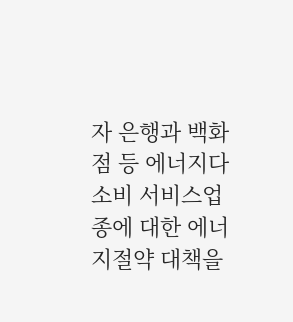자 은행과 백화점 등 에너지다소비 서비스업종에 대한 에너지절약 대책을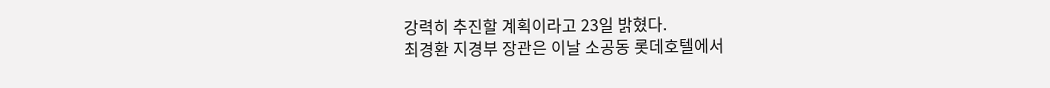강력히 추진할 계획이라고 23일 밝혔다.
최경환 지경부 장관은 이날 소공동 롯데호텔에서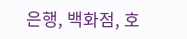은행, 백화점, 호